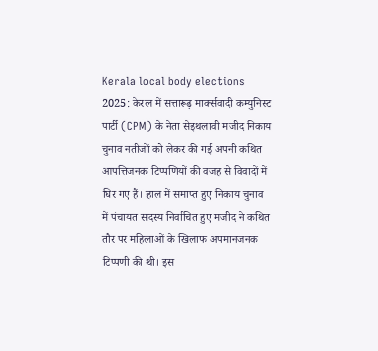Kerala local body elections 2025: केरल में सत्तारूढ़ मार्क्सवादी कम्युनिस्ट पार्टी (CPM) के नेता सेइथलावी मजीद निकाय चुनाव नतीजों को लेकर की गई अपनी कथित आपत्तिजनक टिप्पणियों की वजह से विवादों में घिर गए हैं। हाल में समाप्त हुए निकाय चुनाव में पंचायत सदस्य निर्वाचित हुए मजीद ने कथित तौर पर महिलाओं के खिलाफ अपमानजनक टिप्पणी की थी। इस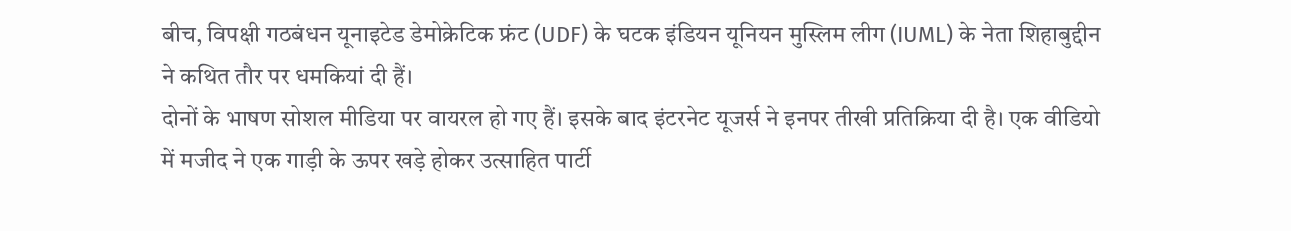बीच, विपक्षी गठबंधन यूनाइटेड डेमोक्रेटिक फ्रंट (UDF) के घटक इंडियन यूनियन मुस्लिम लीग (IUML) के नेता शिहाबुद्दीन ने कथित तौर पर धमकियां दी हैं।
दोनों के भाषण सोशल मीडिया पर वायरल हो गए हैं। इसके बाद इंटरनेट यूजर्स ने इनपर तीखी प्रतिक्रिया दी है। एक वीडियो में मजीद ने एक गाड़ी के ऊपर खड़े होकर उत्साहित पार्टी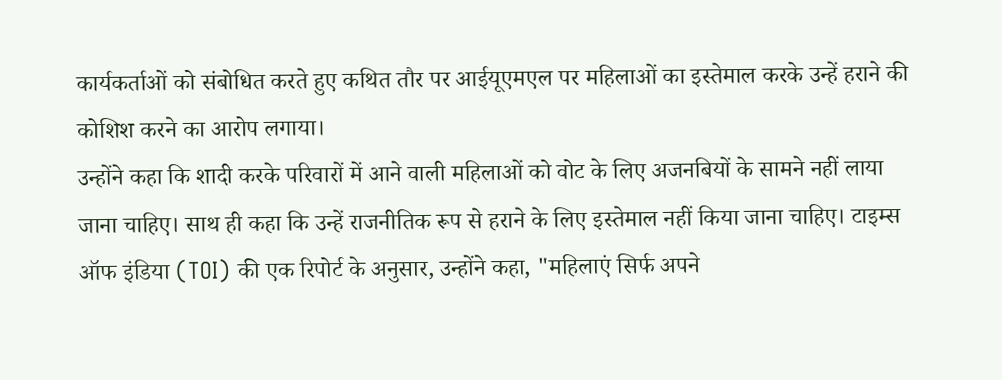कार्यकर्ताओं को संबोधित करते हुए कथित तौर पर आईयूएमएल पर महिलाओं का इस्तेमाल करके उन्हें हराने की कोशिश करने का आरोप लगाया।
उन्होंने कहा कि शादी करके परिवारों में आने वाली महिलाओं को वोट के लिए अजनबियों के सामने नहीं लाया जाना चाहिए। साथ ही कहा कि उन्हें राजनीतिक रूप से हराने के लिए इस्तेमाल नहीं किया जाना चाहिए। टाइम्स ऑफ इंडिया (TOI) की एक रिपोर्ट के अनुसार, उन्होंने कहा, "महिलाएं सिर्फ अपने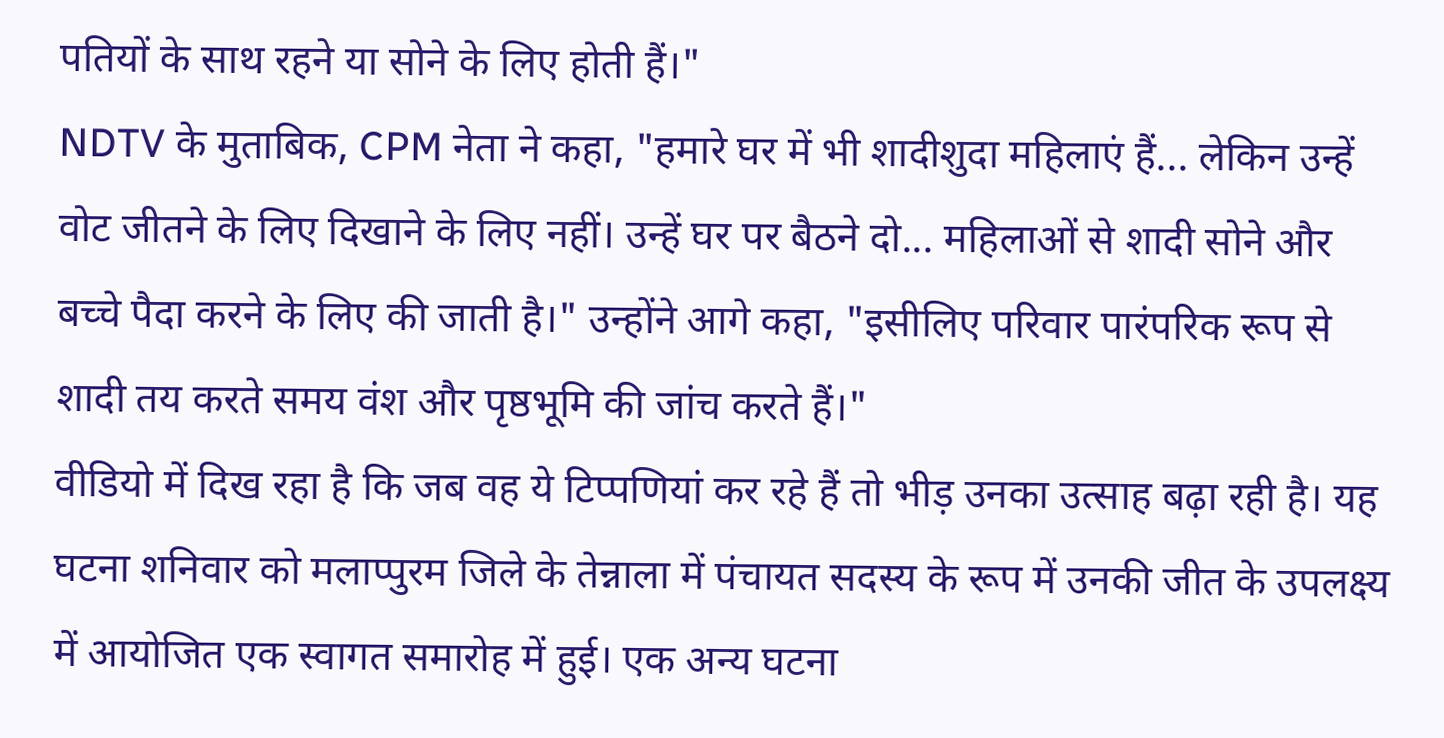पतियों के साथ रहने या सोने के लिए होती हैं।"
NDTV के मुताबिक, CPM नेता ने कहा, "हमारे घर में भी शादीशुदा महिलाएं हैं... लेकिन उन्हें वोट जीतने के लिए दिखाने के लिए नहीं। उन्हें घर पर बैठने दो... महिलाओं से शादी सोने और बच्चे पैदा करने के लिए की जाती है।" उन्होंने आगे कहा, "इसीलिए परिवार पारंपरिक रूप से शादी तय करते समय वंश और पृष्ठभूमि की जांच करते हैं।"
वीडियो में दिख रहा है कि जब वह ये टिप्पणियां कर रहे हैं तो भीड़ उनका उत्साह बढ़ा रही है। यह घटना शनिवार को मलाप्पुरम जिले के तेन्नाला में पंचायत सदस्य के रूप में उनकी जीत के उपलक्ष्य में आयोजित एक स्वागत समारोह में हुई। एक अन्य घटना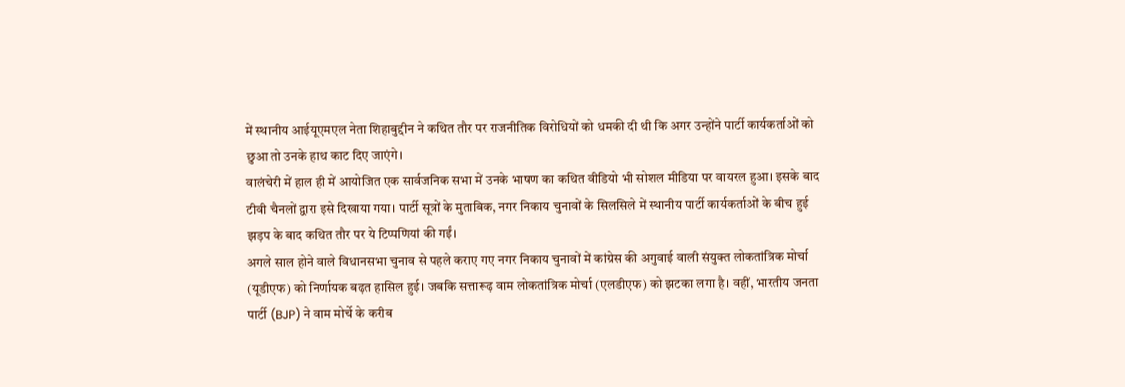में स्थानीय आईयूएमएल नेता शिहाबुद्दीन ने कथित तौर पर राजनीतिक विरोधियों को धमकी दी थी कि अगर उन्होंने पार्टी कार्यकर्ताओं को छुआ तो उनके हाथ काट दिए जाएंगे।
वालंचेरी में हाल ही में आयोजित एक सार्वजनिक सभा में उनके भाषण का कथित वीडियो भी सोशल मीडिया पर वायरल हुआ। इसके बाद टीवी चैनलों द्वारा इसे दिखाया गया। पार्टी सूत्रों के मुताबिक, नगर निकाय चुनावों के सिलसिले में स्थानीय पार्टी कार्यकर्ताओं के बीच हुई झड़प के बाद कथित तौर पर ये टिप्पणियां की गईं।
अगले साल होने वाले विधानसभा चुनाव से पहले कराए गए नगर निकाय चुनावों में कांग्रेस की अगुवाई वाली संयुक्त लोकतांत्रिक मोर्चा (यूडीएफ) को निर्णायक बढ़त हासिल हुई। जबकि सत्तारूढ़ वाम लोकतांत्रिक मोर्चा (एलडीएफ) को झटका लगा है। वहीं, भारतीय जनता पार्टी (BJP) ने वाम मोर्चे के करीब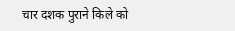चार दशक पुराने किले को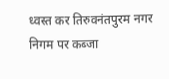ध्वस्त कर तिरुवनंतपुरम नगर निगम पर कब्जा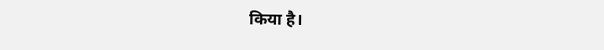किया है।